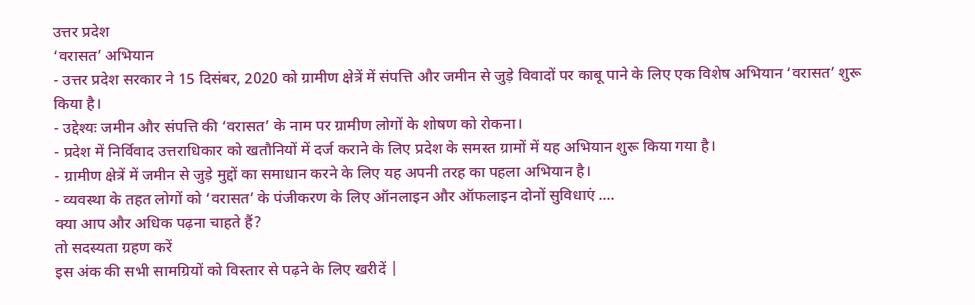उत्तर प्रदेश
‘वरासत’ अभियान
- उत्तर प्रदेश सरकार ने 15 दिसंबर, 2020 को ग्रामीण क्षेत्रें में संपत्ति और जमीन से जुड़े विवादों पर काबू पाने के लिए एक विशेष अभियान ‘वरासत’ शुरू किया है।
- उद्देश्यः जमीन और संपत्ति की ‘वरासत’ के नाम पर ग्रामीण लोगों के शोषण को रोकना।
- प्रदेश में निर्विवाद उत्तराधिकार को खतौनियों में दर्ज कराने के लिए प्रदेश के समस्त ग्रामों में यह अभियान शुरू किया गया है।
- ग्रामीण क्षेत्रें में जमीन से जुड़े मुद्दों का समाधान करने के लिए यह अपनी तरह का पहला अभियान है।
- व्यवस्था के तहत लोगों को ‘वरासत’ के पंजीकरण के लिए ऑनलाइन और ऑफलाइन दोनों सुविधाएं ....
क्या आप और अधिक पढ़ना चाहते हैं?
तो सदस्यता ग्रहण करें
इस अंक की सभी सामग्रियों को विस्तार से पढ़ने के लिए खरीदें |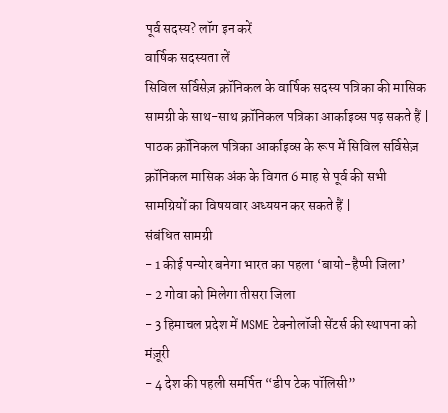पूर्व सदस्य? लॉग इन करें
वार्षिक सदस्यता लें
सिविल सर्विसेज़ क्रॉनिकल के वार्षिक सदस्य पत्रिका की मासिक सामग्री के साथ-साथ क्रॉनिकल पत्रिका आर्काइव्स पढ़ सकते हैं |
पाठक क्रॉनिकल पत्रिका आर्काइव्स के रूप में सिविल सर्विसेज़ क्रॉनिकल मासिक अंक के विगत 6 माह से पूर्व की सभी सामग्रियों का विषयवार अध्ययन कर सकते हैं |
संबंधित सामग्री
- 1 कीई पन्योर बनेगा भारत का पहला ‘बायो-हैप्पी जिला’
- 2 गोवा को मिलेगा तीसरा जिला
- 3 हिमाचल प्रदेश में MSME टेक्नोलॉजी सेंटर्स की स्थापना को मंज़ूरी
- 4 देश की पहली समर्पित “डीप टेक पॉलिसी”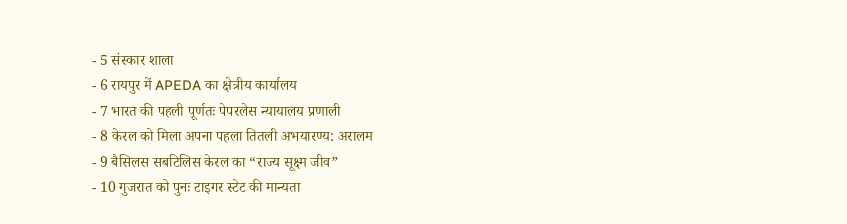- 5 संस्कार शाला
- 6 रायपुर में APEDA का क्षेत्रीय कार्यालय
- 7 भारत की पहली पूर्णतः पेपरलेस न्यायालय प्रणाली
- 8 केरल को मिला अपना पहला तितली अभयारण्य: अरालम
- 9 बैसिलस सबटिलिस केरल का “राज्य सूक्ष्म जीव”
- 10 गुजरात को पुनः टाइगर स्टेट की मान्यता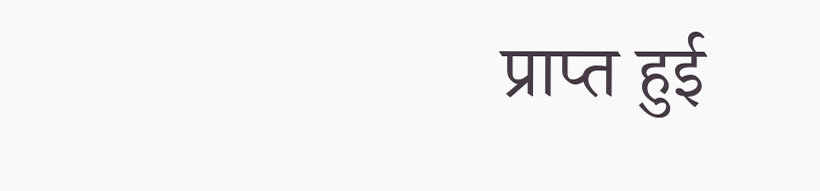प्राप्त हुई